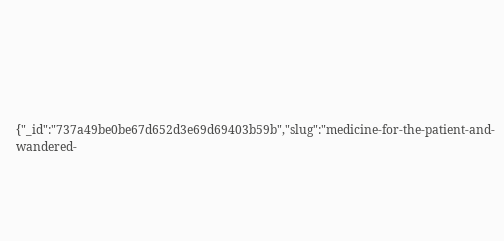{"_id":"737a49be0be67d652d3e69d69403b59b","slug":"medicine-for-the-patient-and-wandered-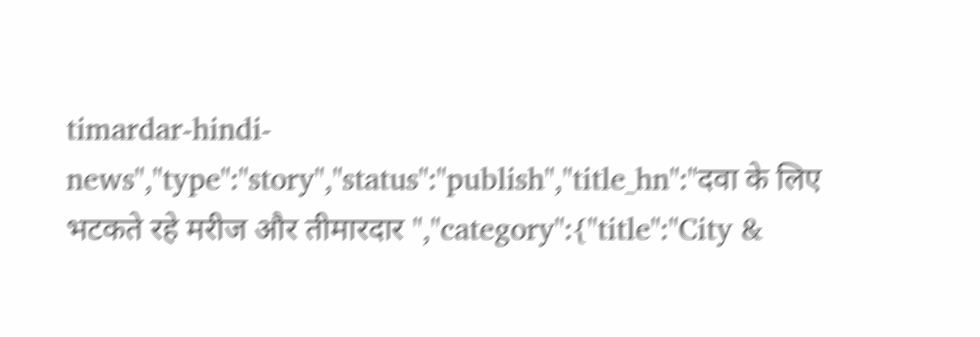timardar-hindi-news","type":"story","status":"publish","title_hn":"दवा के लिए भटकते रहे मरीज और तीमारदार ","category":{"title":"City &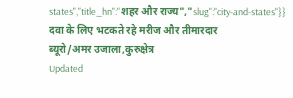states","title_hn":"शहर और राज्य","slug":"city-and-states"}}
दवा के लिए भटकते रहे मरीज और तीमारदार
ब्यूरो/अमर उजाला,कुरुक्षेत्र
Updated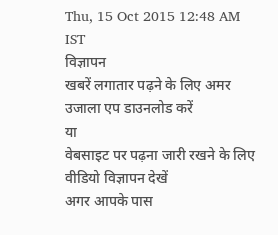Thu, 15 Oct 2015 12:48 AM IST
विज्ञापन
खबरें लगातार पढ़ने के लिए अमर उजाला एप डाउनलोड करें
या
वेबसाइट पर पढ़ना जारी रखने के लिए वीडियो विज्ञापन देखें
अगर आपके पास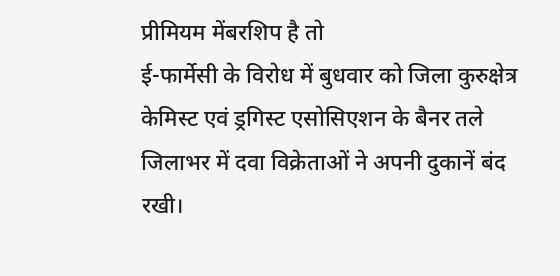प्रीमियम मेंबरशिप है तो
ई-फार्मेसी के विरोध में बुधवार को जिला कुरुक्षेत्र केमिस्ट एवं ड्रगिस्ट एसोसिएशन के बैनर तले जिलाभर में दवा विक्रेताओं ने अपनी दुकानें बंद रखी।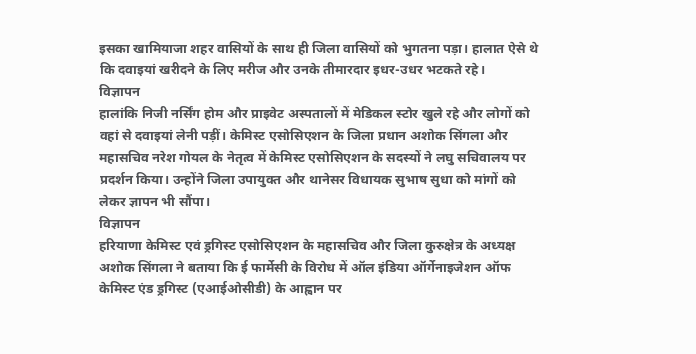इसका खामियाजा शहर वासियों के साथ ही जिला वासियों को भुगतना पड़ा। हालात ऐसे थे कि दवाइयां खरीदने के लिए मरीज और उनके तीमारदार इधर-उधर भटकते रहे।
विज्ञापन
हालांकि निजी नर्सिंग होम और प्राइवेट अस्पतालों में मेडिकल स्टोर खुले रहे और लोगों को वहां से दवाइयां लेनी पड़ीं। केमिस्ट एसोसिएशन के जिला प्रधान अशोक सिंगला और महासचिव नरेश गोयल के नेतृत्व में केमिस्ट एसोसिएशन के सदस्यों ने लघु सचिवालय पर प्रदर्शन किया। उन्होंने जिला उपायुक्त और थानेसर विधायक सुभाष सुधा को मांगों को लेकर ज्ञापन भी सौंपा।
विज्ञापन
हरियाणा केमिस्ट एवं ड्रगिस्ट एसोसिएशन के महासचिव और जिला कुरुक्षेत्र के अध्यक्ष अशोक सिंगला ने बताया कि ई फार्मेसी के विरोध में ऑल इंडिया ऑर्गेनाइजेशन ऑफ केमिस्ट एंड ड्रगिस्ट (एआईओसीडी) के आह्वान पर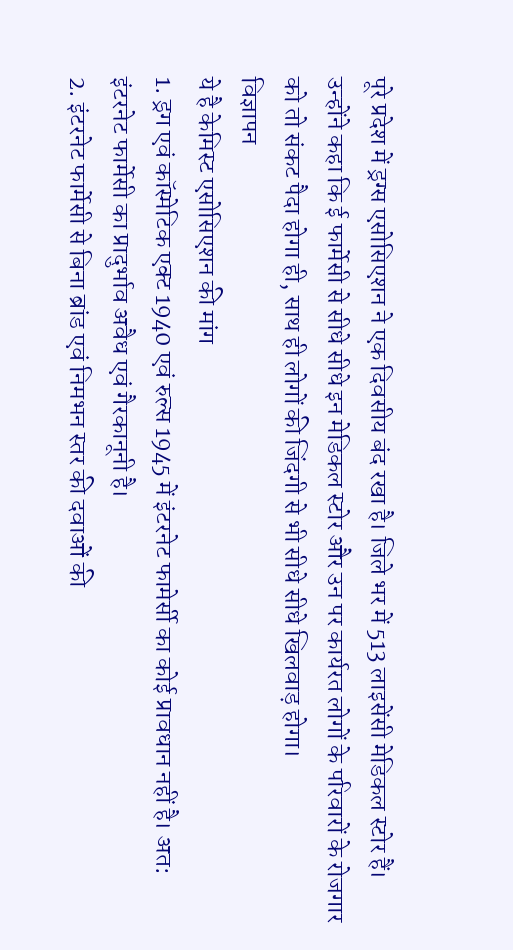पूरे प्रदेश में ड्रग्स एसोसिएशन ने एक दिवसीय बंद रखा है। जिले भर में 513 लाइसेंसी मेडिकल स्टोर हैं। उन्होंने कहा कि ई फार्मेसी से सीधे सीधे इन मेडिकल स्टोर और उन पर कार्यरत लोगों के परिवारों के रोजगार को तो संकट पैदा होगा ही, साथ ही लोगों की जिंदगी से भी सीधे सीधे खिलवाड़ होगा।
विज्ञापन
ये है केमिस्ट एसोसिएशन की मांग
1. ड्रग एवं कॉस्मेटिक एक्ट 1940 एवं रुल्स 1945 में इंटरनेट फामेर्सी का कोई प्रावधान नहीं है। अत: इंटरनेट फार्मेसी का प्रादुर्भाव अवैध एवं गैरकानूनी है।
2. इंटरनेट फार्मेसी से बिना ब्रांड एवं निमभन स्तर की दवाओं की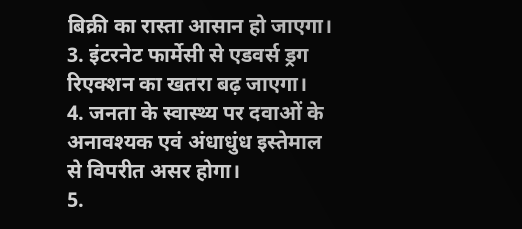बिक्री का रास्ता आसान हो जाएगा।
3. इंटरनेट फार्मेसी से एडवर्स ड्रग रिएक्शन का खतरा बढ़ जाएगा।
4. जनता के स्वास्थ्य पर दवाओं के अनावश्यक एवं अंधाधुंध इस्तेमाल से विपरीत असर होगा।
5.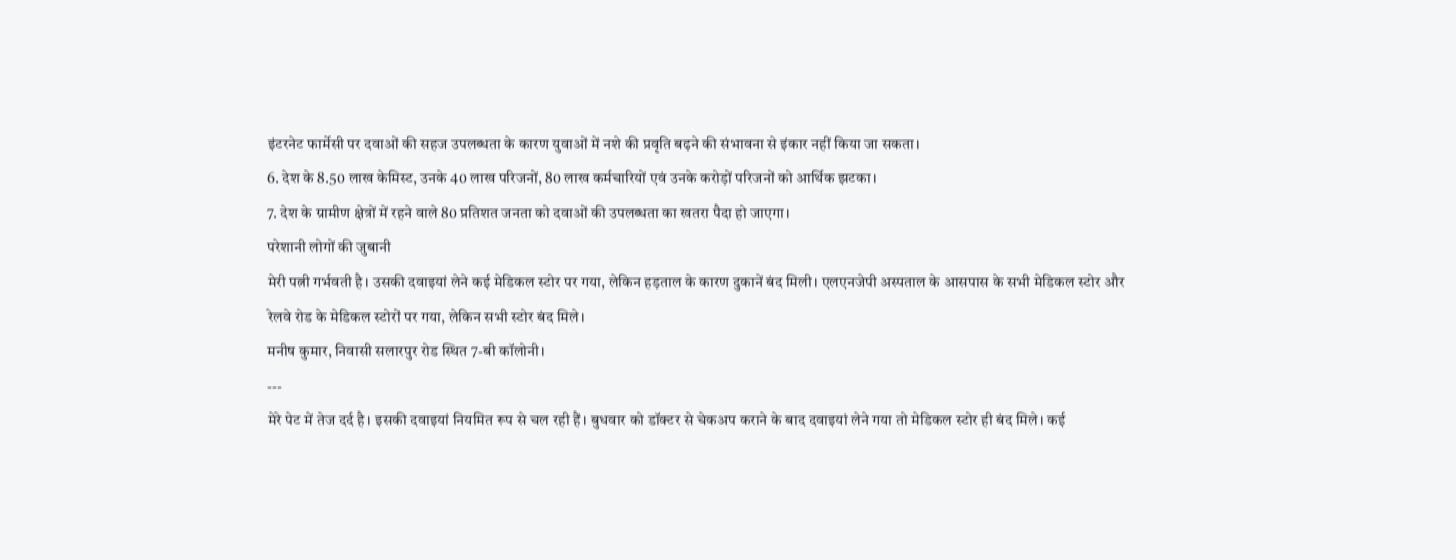इंटरनेट फार्मेसी पर दवाओं की सहज उपलब्धता के कारण युवाओं में नशे की प्रवृति बढ़ने की संभावना से इंकार नहीं किया जा सकता।
6. देश के 8.50 लाख केमिस्ट, उनके 40 लाख परिजनों, 80 लाख कर्मचारियों एवं उनके करोड़ों परिजनों को आर्थिक झटका।
7. देश के ग्रामीण क्षेत्रों में रहने वाले 80 प्रतिशत जनता को दवाओं की उपलब्धता का खतरा पैदा हो जाएगा।
परेशानी लोगों की जुबानी
मेरी पत्नी गर्भवती है। उसकी दवाइयां लेने कई मेडिकल स्टोर पर गया, लेकिन हड़ताल के कारण दुकानें बंद मिली। एलएनजेपी अस्पताल के आसपास के सभी मेडिकल स्टोर और रेलवे रोड के मेडिकल स्टोरों पर गया, लेकिन सभी स्टोर बंद मिले।
मनीष कुमार, निवासी सलारपुर रोड स्थित 7-बी कॉलोनी।
---
मेरे पेट में तेज दर्द है। इसकी दवाइयां नियमित रूप से चल रही हैं। बुधवार को डॉक्टर से चेकअप कराने के बाद दवाइयां लेने गया तो मेडिकल स्टोर ही बंद मिले। कई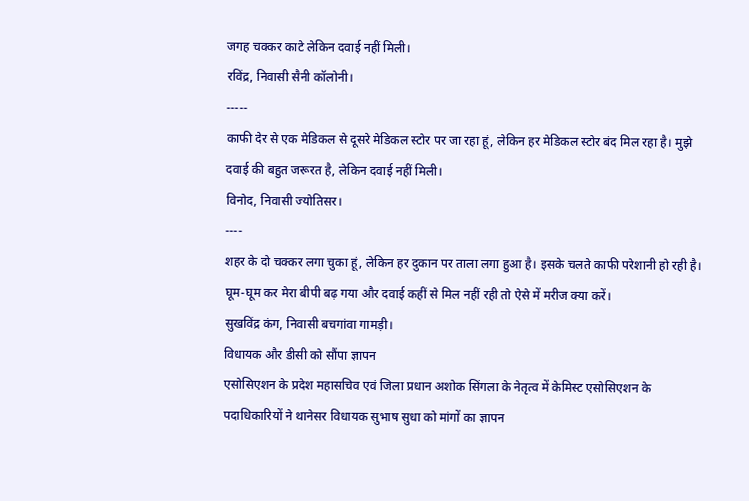जगह चक्कर काटे लेकिन दवाई नहीं मिली।
रविंद्र, निवासी सैनी कॉलोनी।
-----
काफी देर से एक मेडिकल से दूसरे मेडिकल स्टोर पर जा रहा हूं, लेकिन हर मेडिकल स्टोर बंद मिल रहा है। मुझे दवाई की बहुत जरूरत है, लेकिन दवाई नहीं मिली।
विनोद, निवासी ज्योतिसर।
----
शहर के दो चक्कर लगा चुका हूं, लेकिन हर दुकान पर ताला लगा हुआ है। इसके चलते काफी परेशानी हो रही है। घूम-घूम कर मेरा बीपी बढ़ गया और दवाई कहीं से मिल नहीं रही तो ऐसे में मरीज क्या करें।
सुखविंद्र कंग, निवासी बचगांवा गामड़ी।
विधायक और डीसी को सौंपा ज्ञापन
एसोसिएशन के प्रदेश महासचिव एवं जिला प्रधान अशोक सिंगला के नेतृत्व में केमिस्ट एसोसिएशन के पदाधिकारियों ने थानेसर विधायक सुभाष सुधा को मांगों का ज्ञापन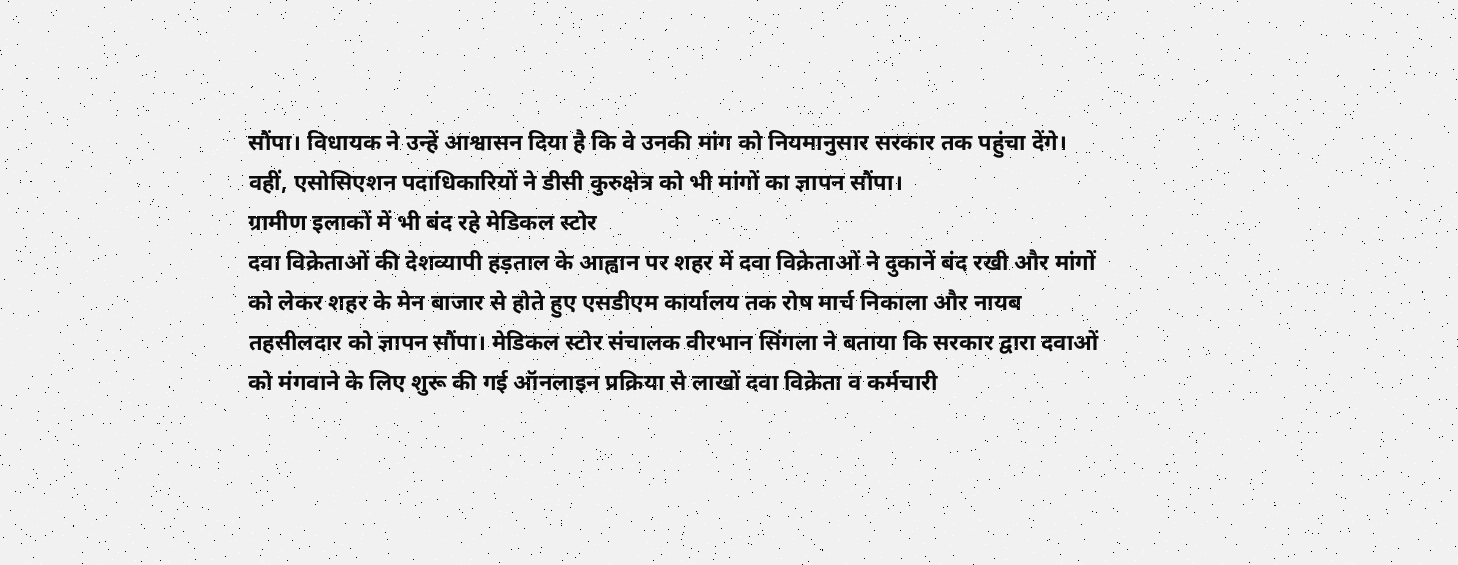सौंपा। विधायक ने उन्हें आश्वासन दिया है कि वे उनकी मांग को नियमानुसार सरकार तक पहुंचा देंगे। वहीं, एसोसिएशन पदाधिकारियों ने डीसी कुरुक्षेत्र को भी मांगों का ज्ञापन सौंपा।
ग्रामीण इलाकों में भी बंद रहे मेडिकल स्टोर
दवा विक्रेताओं की देशव्यापी हड़ताल के आह्वान पर शहर में दवा विक्रेताओं ने दुकानें बंद रखी और मांगों को लेकर शहर के मेन बाजार से होते हुए एसडीएम कार्यालय तक रोष मार्च निकाला और नायब तहसीलदार को ज्ञापन सौंपा। मेडिकल स्टोर संचालक वीरभान सिंगला ने बताया कि सरकार द्वारा दवाओं को मंगवाने के लिए शुरू की गई ऑनलाइन प्रक्रिया से लाखों दवा विक्रेता व कर्मचारी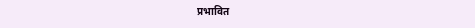प्रभावित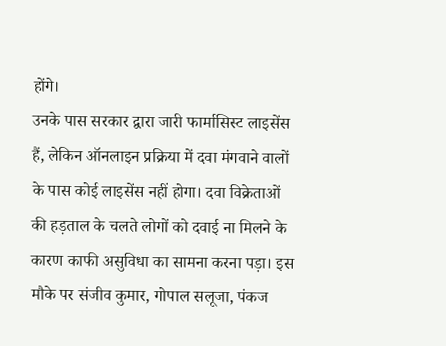होंगे।
उनके पास सरकार द्वारा जारी फार्मासिस्ट लाइसेंस हैं, लेकिन ऑनलाइन प्रक्रिया में दवा मंगवाने वालों के पास कोई लाइसेंस नहीं होगा। दवा विक्रेताओं की हड़ताल के चलते लोगों को दवाई ना मिलने के कारण काफी असुविधा का सामना करना पड़ा। इस मौके पर संजीव कुमार, गोपाल सलूजा, पंकज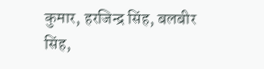कुमार, हरजिन्द्र सिंह, बलबीर सिंह,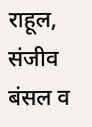राहूल, संजीव बंसल व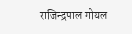राजिन्द्रपाल गोयल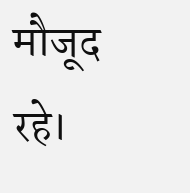मौजूद रहे।